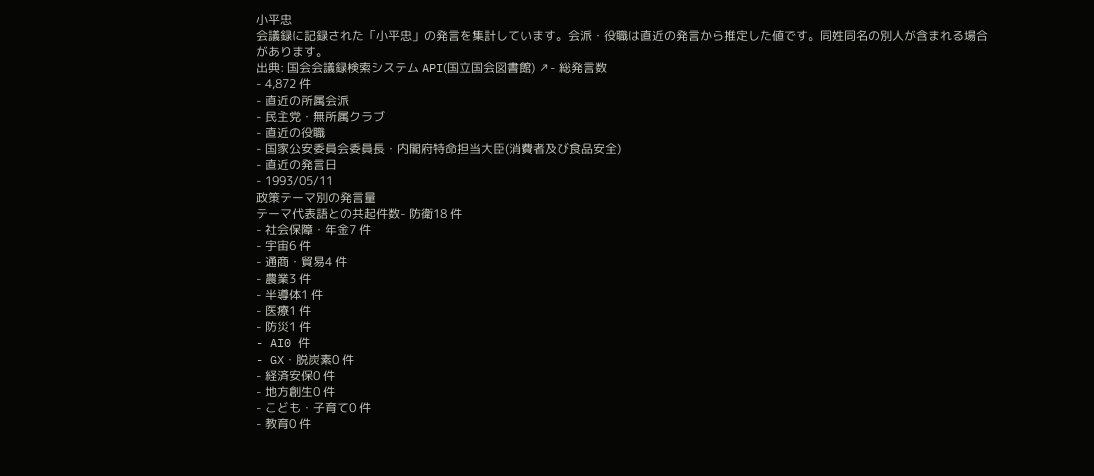小平忠
会議録に記録された「小平忠」の発言を集計しています。会派・役職は直近の発言から推定した値です。同姓同名の別人が含まれる場合があります。
出典: 国会会議録検索システム API(国立国会図書館) ↗- 総発言数
- 4,872 件
- 直近の所属会派
- 民主党・無所属クラブ
- 直近の役職
- 国家公安委員会委員長・内閣府特命担当大臣(消費者及び食品安全)
- 直近の発言日
- 1993/05/11
政策テーマ別の発言量
テーマ代表語との共起件数- 防衛18 件
- 社会保障・年金7 件
- 宇宙6 件
- 通商・貿易4 件
- 農業3 件
- 半導体1 件
- 医療1 件
- 防災1 件
- AI0 件
- GX・脱炭素0 件
- 経済安保0 件
- 地方創生0 件
- こども・子育て0 件
- 教育0 件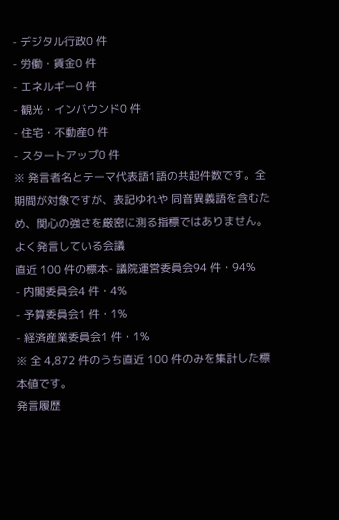- デジタル行政0 件
- 労働・賃金0 件
- エネルギー0 件
- 観光・インバウンド0 件
- 住宅・不動産0 件
- スタートアップ0 件
※ 発言者名とテーマ代表語1語の共起件数です。全期間が対象ですが、表記ゆれや 同音異義語を含むため、関心の強さを厳密に測る指標ではありません。
よく発言している会議
直近 100 件の標本- 議院運営委員会94 件・94%
- 内閣委員会4 件・4%
- 予算委員会1 件・1%
- 経済産業委員会1 件・1%
※ 全 4,872 件のうち直近 100 件のみを集計した標本値です。
発言履歴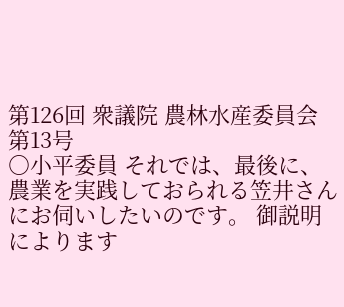第126回 衆議院 農林水産委員会 第13号
○小平委員 それでは、最後に、農業を実践しておられる笠井さんにお伺いしたいのです。 御説明によります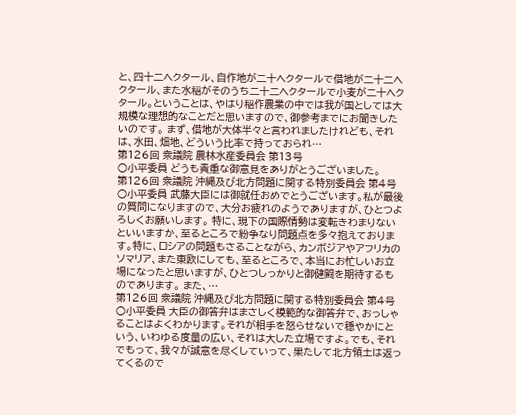と、四十二ヘクタール、自作地が二十ヘクタールで借地が二十二ヘクタール、また水稲がそのうち二十二ヘクタールで小麦が二十ヘクタール。ということは、やはり稲作農業の中では我が国としては大規模な理想的なことだと思いますので、御参考までにお聞きしたいのです。 まず、借地が大体半々と言われましたけれども、それは、水田、畑地、どういう比率で持っておられ…
第126回 衆議院 農林水産委員会 第13号
○小平委員 どうも貴重な御意見をありがとうございました。
第126回 衆議院 沖縄及び北方問題に関する特別委員会 第4号
○小平委員 武藤大臣には御就任おめでとうございます。私が最後の質問になりますので、大分お疲れのようでありますが、ひとつよろしくお願いします。 特に、現下の国際情勢は変転きわまりないといいますか、至るところで紛争なり問題点を多々抱えております。特に、ロシアの問題もさることながら、カンボジアやアフリカのソマリア、また東欧にしても、至るところで、本当にお忙しいお立場になったと思いますが、ひとつしっかりと御健闘を期待するものであります。 また、…
第126回 衆議院 沖縄及び北方問題に関する特別委員会 第4号
○小平委員 大臣の御答弁はまさしく模範的な御答弁で、おっしゃることはよくわかります。それが相手を怒らせないで穏やかにという、いわゆる度量の広い、それは大した立場ですよ。でも、それでもって、我々が誠意を尽くしていって、果たして北方領土は返ってくるので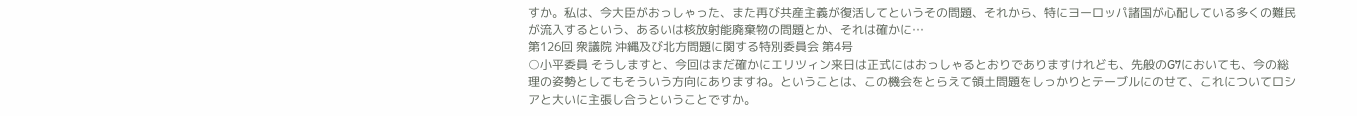すか。私は、今大臣がおっしゃった、また再び共産主義が復活してというその問題、それから、特にヨーロッパ諸国が心配している多くの難民が流入するという、あるいは核放射能廃棄物の問題とか、それは確かに…
第126回 衆議院 沖縄及び北方問題に関する特別委員会 第4号
○小平委員 そうしますと、今回はまだ確かにエリツィン来日は正式にはおっしゃるとおりでありますけれども、先般のG7においても、今の総理の姿勢としてもそういう方向にありますね。ということは、この機会をとらえて領土問題をしっかりとテーブルにのせて、これについてロシアと大いに主張し合うということですか。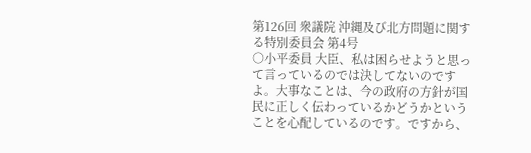第126回 衆議院 沖縄及び北方問題に関する特別委員会 第4号
○小平委員 大臣、私は困らせようと思って言っているのでは決してないのですよ。大事なことは、今の政府の方針が国民に正しく伝わっているかどうかということを心配しているのです。ですから、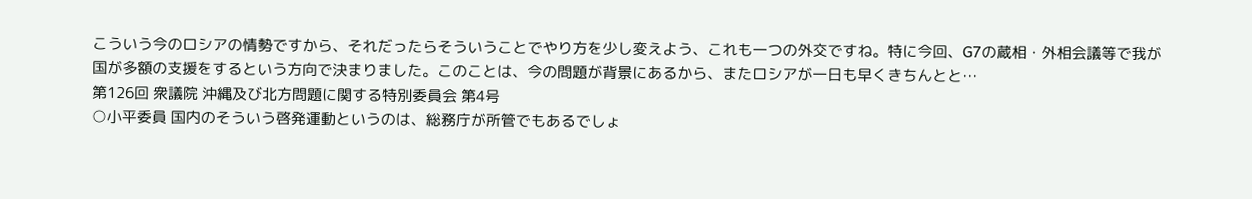こういう今のロシアの情勢ですから、それだったらそういうことでやり方を少し変えよう、これも一つの外交ですね。特に今回、G7の蔵相・外相会議等で我が国が多額の支援をするという方向で決まりました。このことは、今の問題が背景にあるから、またロシアが一日も早くきちんとと…
第126回 衆議院 沖縄及び北方問題に関する特別委員会 第4号
○小平委員 国内のそういう啓発運動というのは、総務庁が所管でもあるでしょ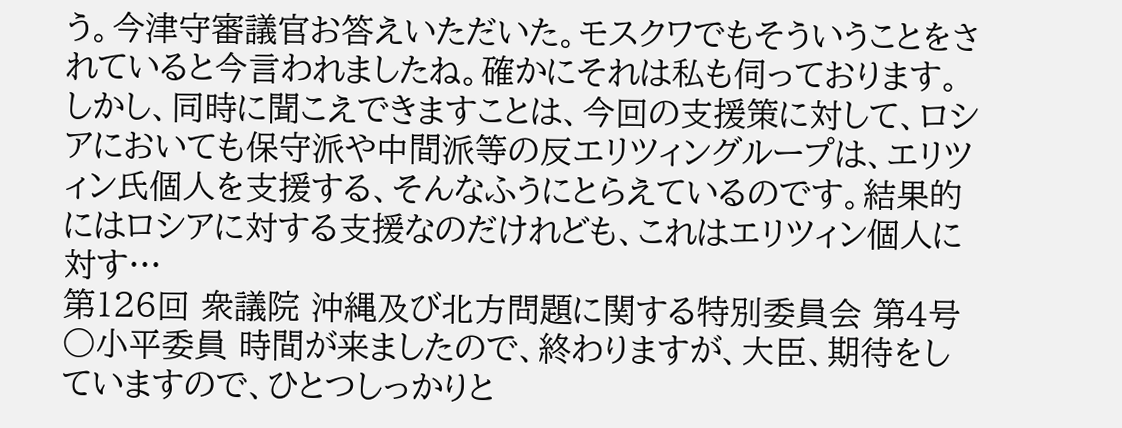う。今津守審議官お答えいただいた。モスクワでもそういうことをされていると今言われましたね。確かにそれは私も伺っております。しかし、同時に聞こえできますことは、今回の支援策に対して、ロシアにおいても保守派や中間派等の反エリツィングループは、エリツィン氏個人を支援する、そんなふうにとらえているのです。結果的にはロシアに対する支援なのだけれども、これはエリツィン個人に対す…
第126回 衆議院 沖縄及び北方問題に関する特別委員会 第4号
○小平委員 時間が来ましたので、終わりますが、大臣、期待をしていますので、ひとつしっかりと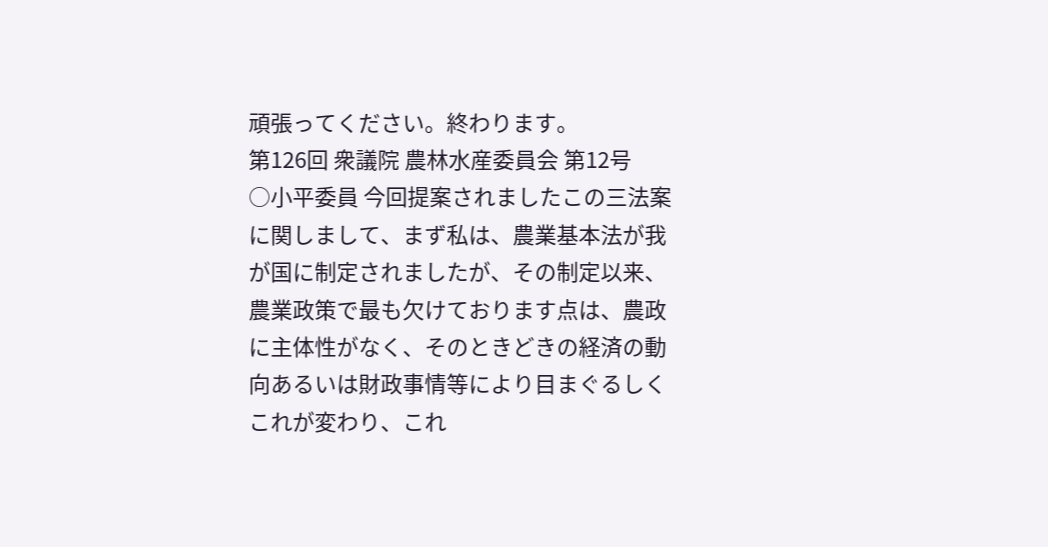頑張ってください。終わります。
第126回 衆議院 農林水産委員会 第12号
○小平委員 今回提案されましたこの三法案に関しまして、まず私は、農業基本法が我が国に制定されましたが、その制定以来、農業政策で最も欠けております点は、農政に主体性がなく、そのときどきの経済の動向あるいは財政事情等により目まぐるしくこれが変わり、これ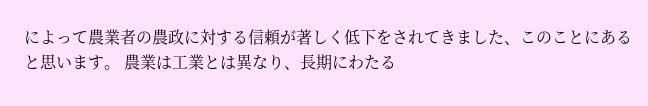によって農業者の農政に対する信頼が著しく低下をされてきました、このことにあると思います。 農業は工業とは異なり、長期にわたる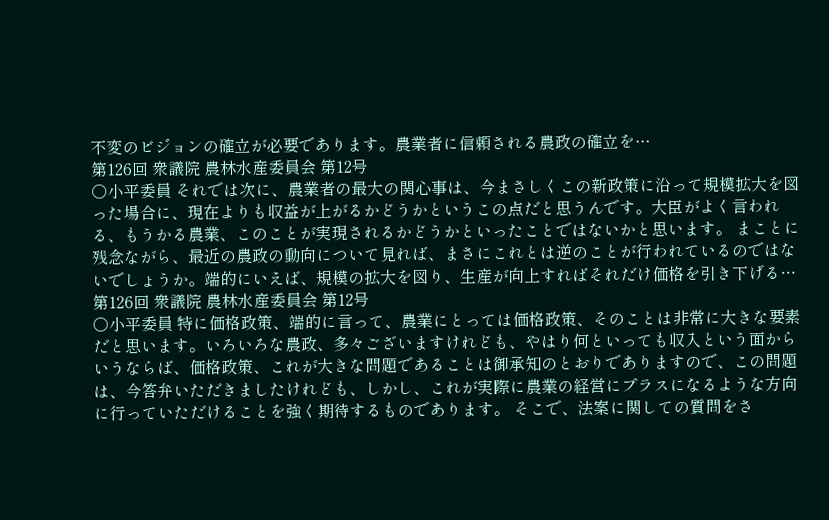不変のビジョンの確立が必要であります。農業者に信頼される農政の確立を…
第126回 衆議院 農林水産委員会 第12号
○小平委員 それでは次に、農業者の最大の関心事は、今まさしくこの新政策に沿って規模拡大を図った場合に、現在よりも収益が上がるかどうかというこの点だと思うんです。大臣がよく言われる、もうかる農業、このことが実現されるかどうかといったことではないかと思います。 まことに残念ながら、最近の農政の動向について見れば、まさにこれとは逆のことが行われているのではないでしょうか。端的にいえば、規模の拡大を図り、生産が向上すればそれだけ価格を引き下げる…
第126回 衆議院 農林水産委員会 第12号
○小平委員 特に価格政策、端的に言って、農業にとっては価格政策、そのことは非常に大きな要素だと思います。いろいろな農政、多々ございますけれども、やはり何といっても収入という面からいうならば、価格政策、これが大きな問題であることは御承知のとおりでありますので、この問題は、今答弁いただきましたけれども、しかし、これが実際に農業の経営にプラスになるような方向に行っていただけることを強く期待するものであります。 そこで、法案に関しての質問をさ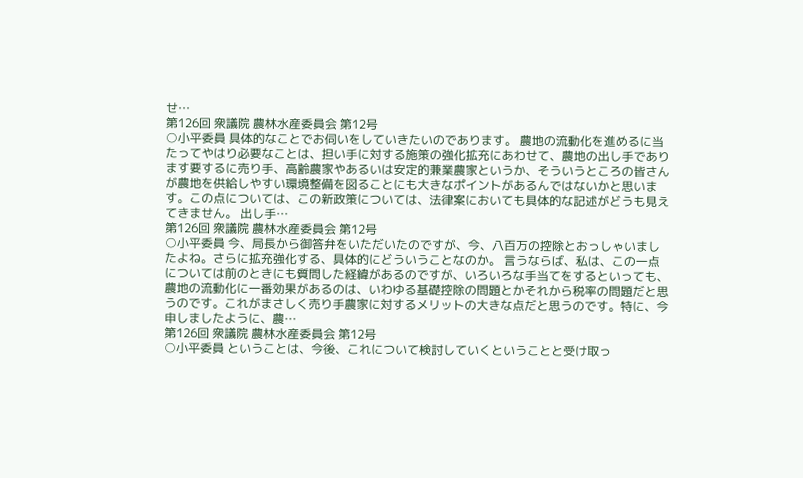せ…
第126回 衆議院 農林水産委員会 第12号
○小平委員 具体的なことでお伺いをしていきたいのであります。 農地の流動化を進めるに当たってやはり必要なことは、担い手に対する施策の強化拡充にあわせて、農地の出し手であります要するに売り手、高齢農家やあるいは安定的兼業農家というか、そういうところの皆さんが農地を供給しやすい環境整備を図ることにも大きなポイントがあるんではないかと思います。この点については、この新政策については、法律案においても具体的な記述がどうも見えてきません。 出し手…
第126回 衆議院 農林水産委員会 第12号
○小平委員 今、局長から御答弁をいただいたのですが、今、八百万の控除とおっしゃいましたよね。さらに拡充強化する、具体的にどういうことなのか。 言うならば、私は、この一点については前のときにも質問した経緯があるのですが、いろいろな手当てをするといっても、農地の流動化に一番効果があるのは、いわゆる基礎控除の問題とかそれから税率の問題だと思うのです。これがまさしく売り手農家に対するメリットの大きな点だと思うのです。特に、今申しましたように、農…
第126回 衆議院 農林水産委員会 第12号
○小平委員 ということは、今後、これについて検討していくということと受け取っ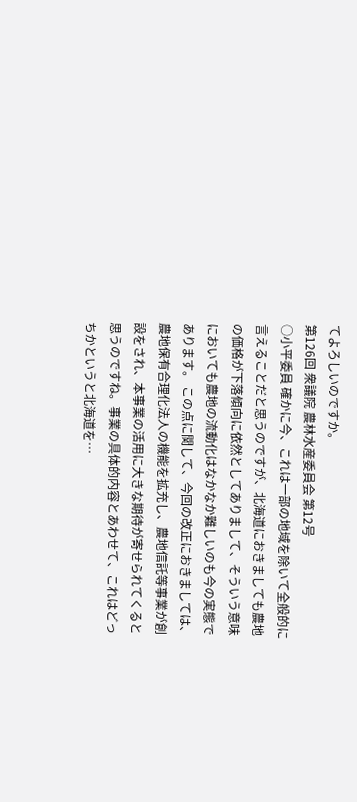てよろしいのですか。
第126回 衆議院 農林水産委員会 第12号
○小平委員 確かに今、これは一部の地域を除いて全般的に言えることだと思うのですが、北海道におきましても農地の価格が下落傾向に依然としてありまして、そういう意味においても農地の流動化はなかなか難しいのも今の実態であります。 この点に関して、今回の改正におきましては、農地保有合理化法人の機能を拡充し、農地信託等事業が創設をされ、本事業の活用に大きな期待が寄せられてくると思うのですね。事業の具体的内容とあわせて、これはどっちかというと北海道を…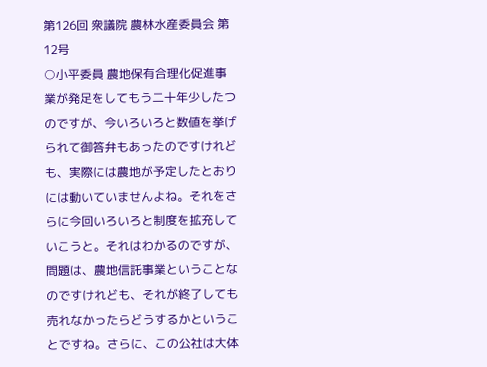第126回 衆議院 農林水産委員会 第12号
○小平委員 農地保有合理化促進事業が発足をしてもう二十年少したつのですが、今いろいろと数値を挙げられて御答弁もあったのですけれども、実際には農地が予定したとおりには動いていませんよね。それをさらに今回いろいろと制度を拡充していこうと。それはわかるのですが、問題は、農地信託事業ということなのですけれども、それが終了しても売れなかったらどうするかということですね。さらに、この公社は大体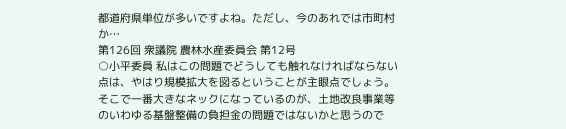都道府県単位が多いですよね。ただし、今のあれでは市町村か…
第126回 衆議院 農林水産委員会 第12号
○小平委員 私はこの問題でどうしても触れなければならない点は、やはり規模拡大を図るということが主眼点でしょう。そこで一番大きなネックになっているのが、土地改良事業等のいわゆる基盤整備の負担金の問題ではないかと思うので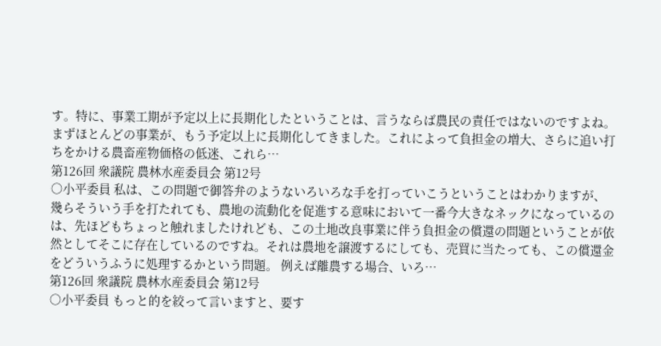す。特に、事業工期が予定以上に長期化したということは、言うならば農民の責任ではないのですよね。まずほとんどの事業が、もう予定以上に長期化してきました。これによって負担金の増大、さらに追い打ちをかける農畜産物価格の低迷、これら…
第126回 衆議院 農林水産委員会 第12号
○小平委員 私は、この問題で御答弁のようないろいろな手を打っていこうということはわかりますが、幾らそういう手を打たれても、農地の流動化を促進する意味において一番今大きなネックになっているのは、先ほどもちょっと触れましたけれども、この土地改良事業に伴う負担金の償還の問題ということが依然としてそこに存在しているのですね。それは農地を譲渡するにしても、売買に当たっても、この償還金をどういうふうに処理するかという問題。 例えば離農する場合、いろ…
第126回 衆議院 農林水産委員会 第12号
○小平委員 もっと的を絞って言いますと、要す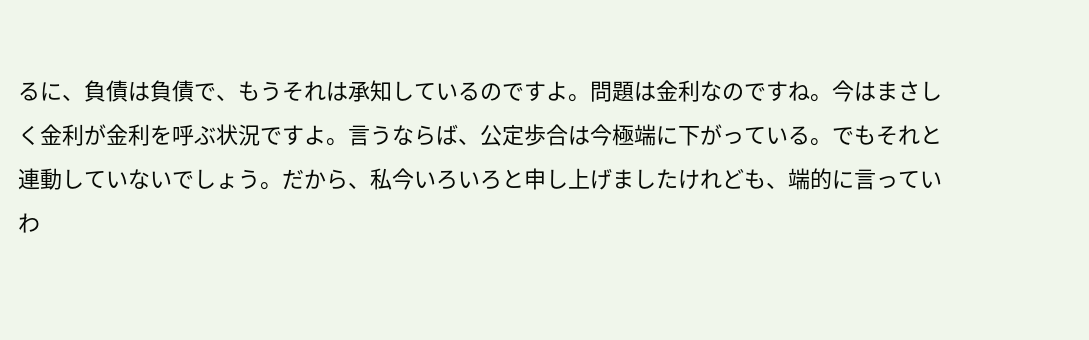るに、負債は負債で、もうそれは承知しているのですよ。問題は金利なのですね。今はまさしく金利が金利を呼ぶ状況ですよ。言うならば、公定歩合は今極端に下がっている。でもそれと連動していないでしょう。だから、私今いろいろと申し上げましたけれども、端的に言っていわ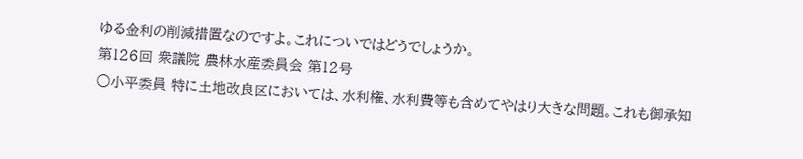ゆる金利の削減措置なのですよ。これについではどうでしょうか。
第126回 衆議院 農林水産委員会 第12号
○小平委員 特に土地改良区においては、水利権、水利費等も含めてやはり大きな問題。これも御承知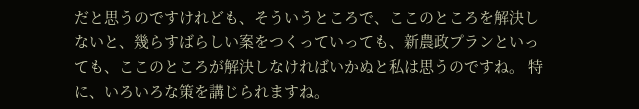だと思うのですけれども、そういうところで、ここのところを解決しないと、幾らすばらしい案をつくっていっても、新農政プランといっても、ここのところが解決しなければいかぬと私は思うのですね。 特に、いろいろな策を講じられますね。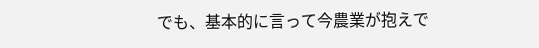でも、基本的に言って今農業が抱えで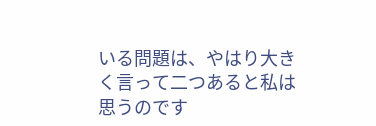いる問題は、やはり大きく言って二つあると私は思うのです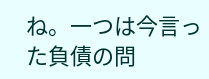ね。一つは今言った負債の問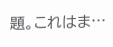題。これはま…